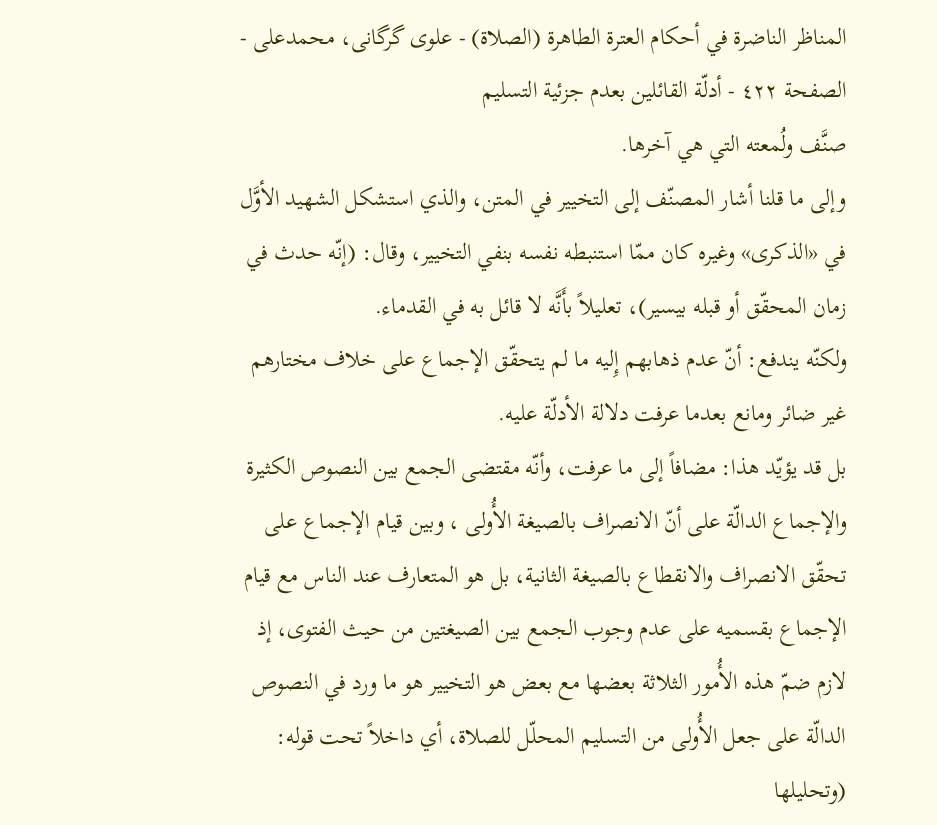المناظر الناضرة في أحکام العترة الطاهرة (الصلاة) - علوی گرگانی، محمدعلی - الصفحة ٤٢٢ - أدلّة القائلين بعدم جزئية التسليم
صنَّف ولُمعته التي هي آخرها.
وإلى ما قلنا أشار المصنّف إلى التخيير في المتن، والذي استشكل الشهيد الأوَّل في «الذكرى» وغيره كان ممّا استنبطه نفسه بنفي التخيير، وقال: (إنّه حدث في زمان المحقّق أو قبله بيسير)، تعليلاً بأَنَّه لا قائل به في القدماء.
ولكنّه يندفع: أنّ عدم ذهابهم إِليه ما لم يتحقّق الإجماع على خلاف مختارهم غير ضائر ومانع بعدما عرفت دلالة الأدلّة عليه.
بل قد يؤيّد هذا: مضافاً إلى ما عرفت، وأنّه مقتضى الجمع بين النصوص الكثيرة والإجماع الدالّة على أنّ الانصراف بالصيغة الأُولى ، وبين قيام الإجماع على تحقّق الانصراف والانقطاع بالصيغة الثانية، بل هو المتعارف عند الناس مع قيام الإجماع بقسميه على عدم وجوب الجمع بين الصيغتين من حيث الفتوى، إذ لازم ضمّ هذه الأُمور الثلاثة بعضها مع بعض هو التخيير هو ما ورد في النصوص الدالّة على جعل الأُولى من التسليم المحلّل للصلاة، أي داخلاً تحت قوله: (وتحليلها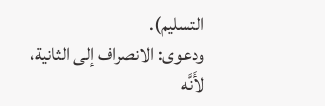التسليم).
ودعوى: الانصراف إلى الثانية، لأَنَّه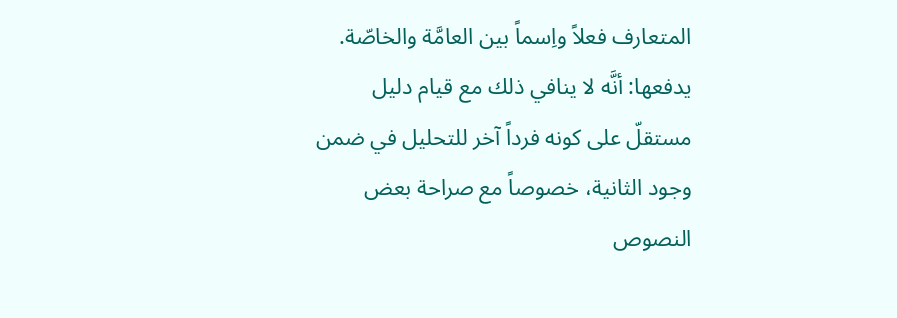المتعارف فعلاً واِسماً بين العامَّة والخاصّة.
يدفعها: أنَّه لا ينافي ذلك مع قيام دليل مستقلّ على كونه فرداً آخر للتحليل في ضمن وجود الثانية، خصوصاً مع صراحة بعض النصوص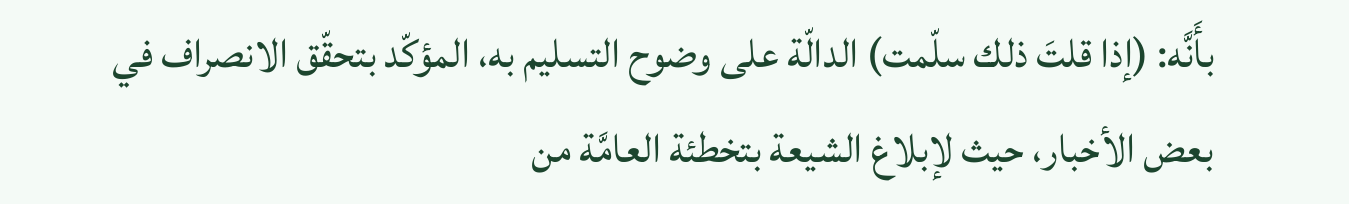بأَنَّه: (إذا قلتَ ذلك سلّمت) الدالّة على وضوح التسليم به، المؤكّد بتحقّق الانصراف في بعض الأخبار، حيث لإبلاغ الشيعة بتخطئة العامَّة من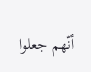أنّهم جعلوا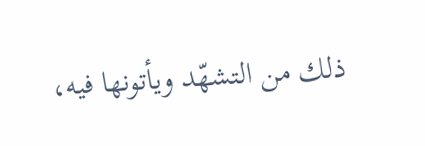ذلك من التشهّد ويأتونها فيه،